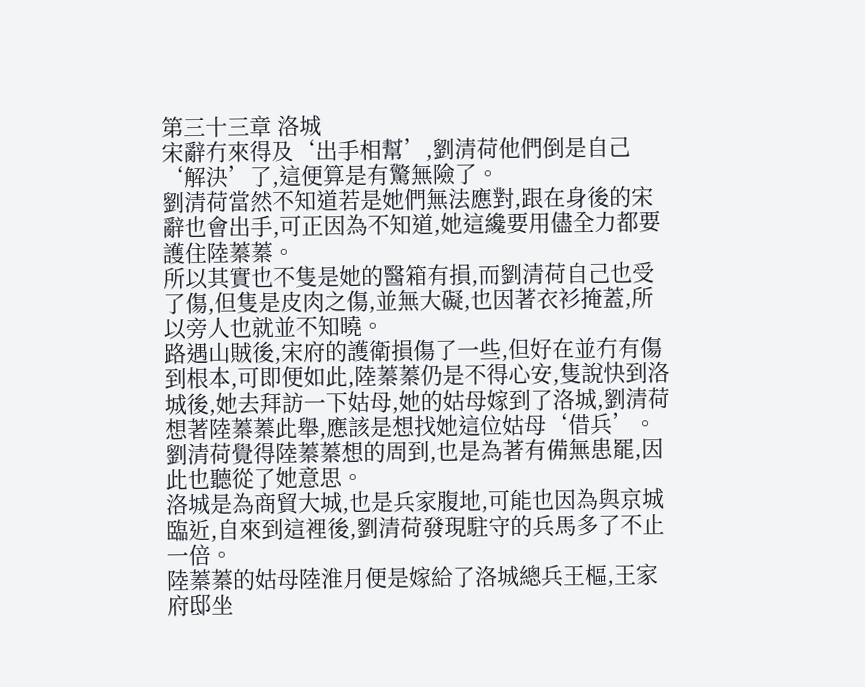第三十三章 洛城
宋辭冇來得及‘出手相幫’,劉清荷他們倒是自己‘解決’了,這便算是有驚無險了。
劉清荷當然不知道若是她們無法應對,跟在身後的宋辭也會出手,可正因為不知道,她這纔要用儘全力都要護住陸蓁蓁。
所以其實也不隻是她的醫箱有損,而劉清荷自己也受了傷,但隻是皮肉之傷,並無大礙,也因著衣衫掩蓋,所以旁人也就並不知曉。
路遇山賊後,宋府的護衛損傷了一些,但好在並冇有傷到根本,可即便如此,陸蓁蓁仍是不得心安,隻說快到洛城後,她去拜訪一下姑母,她的姑母嫁到了洛城,劉清荷想著陸蓁蓁此舉,應該是想找她這位姑母‘借兵’。
劉清荷覺得陸蓁蓁想的周到,也是為著有備無患罷,因此也聽從了她意思。
洛城是為商貿大城,也是兵家腹地,可能也因為與京城臨近,自來到這裡後,劉清荷發現駐守的兵馬多了不止一倍。
陸蓁蓁的姑母陸淮月便是嫁給了洛城總兵王樞,王家府邸坐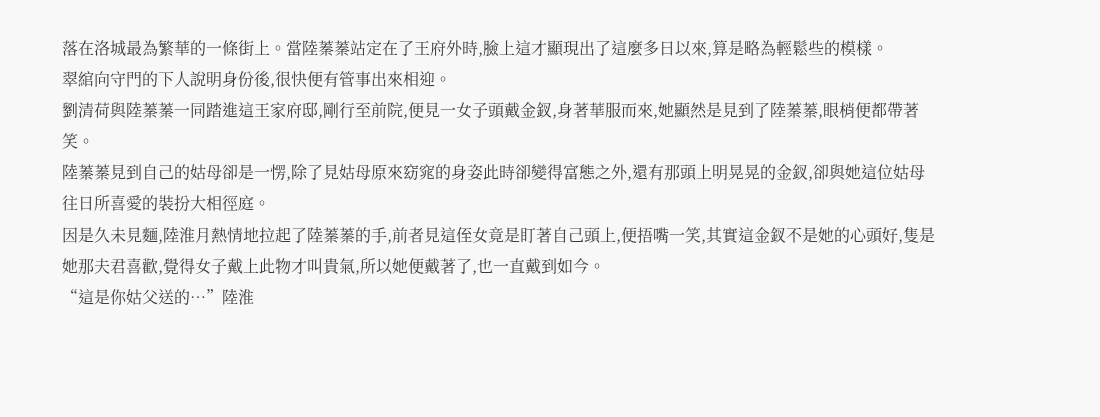落在洛城最為繁華的一條街上。當陸蓁蓁站定在了王府外時,臉上這才顯現出了這麼多日以來,算是略為輕鬆些的模樣。
翠綰向守門的下人說明身份後,很快便有管事出來相迎。
劉清荷與陸蓁蓁一同踏進這王家府邸,剛行至前院,便見一女子頭戴金釵,身著華服而來,她顯然是見到了陸蓁蓁,眼梢便都帶著笑。
陸蓁蓁見到自己的姑母卻是一愣,除了見姑母原來窈窕的身姿此時卻變得富態之外,還有那頭上明晃晃的金釵,卻與她這位姑母往日所喜愛的裝扮大相徑庭。
因是久未見麵,陸淮月熱情地拉起了陸蓁蓁的手,前者見這侄女竟是盯著自己頭上,便捂嘴一笑,其實這金釵不是她的心頭好,隻是她那夫君喜歡,覺得女子戴上此物才叫貴氣,所以她便戴著了,也一直戴到如今。
“這是你姑父送的…”陸淮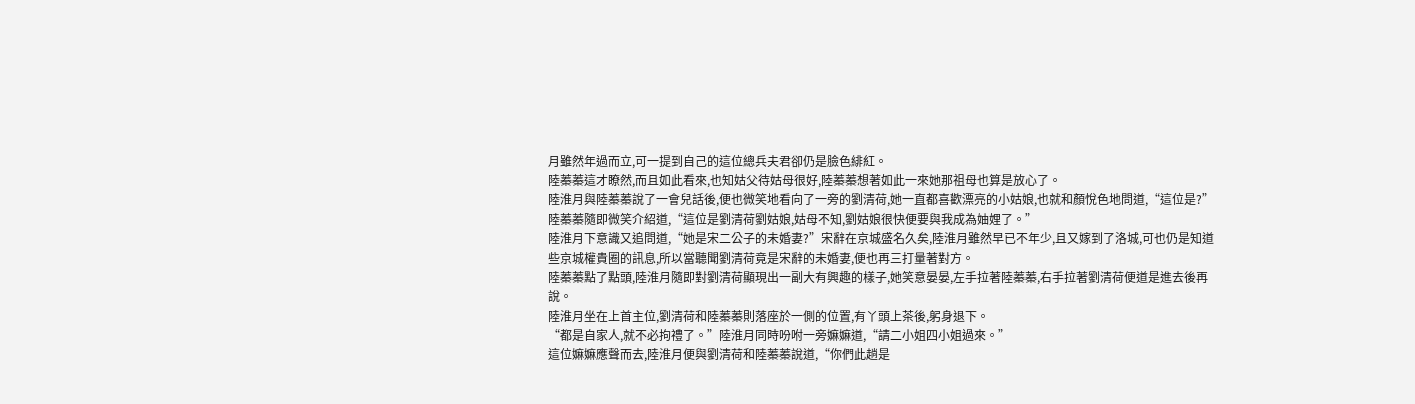月雖然年過而立,可一提到自己的這位總兵夫君卻仍是臉色緋紅。
陸蓁蓁這才瞭然,而且如此看來,也知姑父待姑母很好,陸蓁蓁想著如此一來她那祖母也算是放心了。
陸淮月與陸蓁蓁說了一會兒話後,便也微笑地看向了一旁的劉清荷,她一直都喜歡漂亮的小姑娘,也就和顏悅色地問道,“這位是?”
陸蓁蓁隨即微笑介紹道,“這位是劉清荷劉姑娘,姑母不知,劉姑娘很快便要與我成為妯娌了。”
陸淮月下意識又追問道,“她是宋二公子的未婚妻?”宋辭在京城盛名久矣,陸淮月雖然早已不年少,且又嫁到了洛城,可也仍是知道些京城權貴圈的訊息,所以當聽聞劉清荷竟是宋辭的未婚妻,便也再三打量著對方。
陸蓁蓁點了點頭,陸淮月隨即對劉清荷顯現出一副大有興趣的樣子,她笑意晏晏,左手拉著陸蓁蓁,右手拉著劉清荷便道是進去後再說。
陸淮月坐在上首主位,劉清荷和陸蓁蓁則落座於一側的位置,有丫頭上茶後,躬身退下。
“都是自家人,就不必拘禮了。”陸淮月同時吩咐一旁嫲嫲道,“請二小姐四小姐過來。”
這位嫲嫲應聲而去,陸淮月便與劉清荷和陸蓁蓁說道,“你們此趟是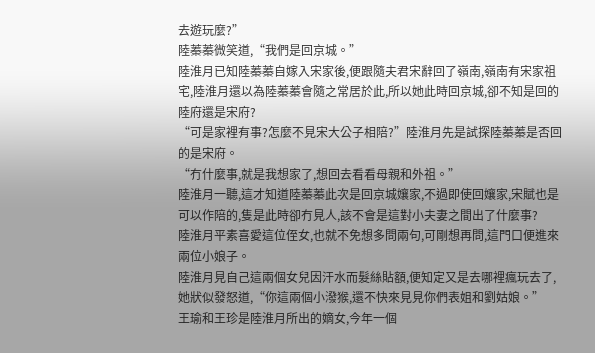去遊玩麼?”
陸蓁蓁微笑道,“我們是回京城。”
陸淮月已知陸蓁蓁自嫁入宋家後,便跟隨夫君宋辭回了嶺南,嶺南有宋家祖宅,陸淮月還以為陸蓁蓁會隨之常居於此,所以她此時回京城,卻不知是回的陸府還是宋府?
“可是家裡有事?怎麼不見宋大公子相陪?”陸淮月先是試探陸蓁蓁是否回的是宋府。
“冇什麼事,就是我想家了,想回去看看母親和外祖。”
陸淮月一聽,這才知道陸蓁蓁此次是回京城孃家,不過即使回孃家,宋賦也是可以作陪的,隻是此時卻冇見人,該不會是這對小夫妻之間出了什麼事?
陸淮月平素喜愛這位侄女,也就不免想多問兩句,可剛想再問,這門口便進來兩位小娘子。
陸淮月見自己這兩個女兒因汗水而髮絲貼額,便知定又是去哪裡瘋玩去了,她狀似發怒道,“你這兩個小潑猴,還不快來見見你們表姐和劉姑娘。”
王瑜和王珍是陸淮月所出的嫡女,今年一個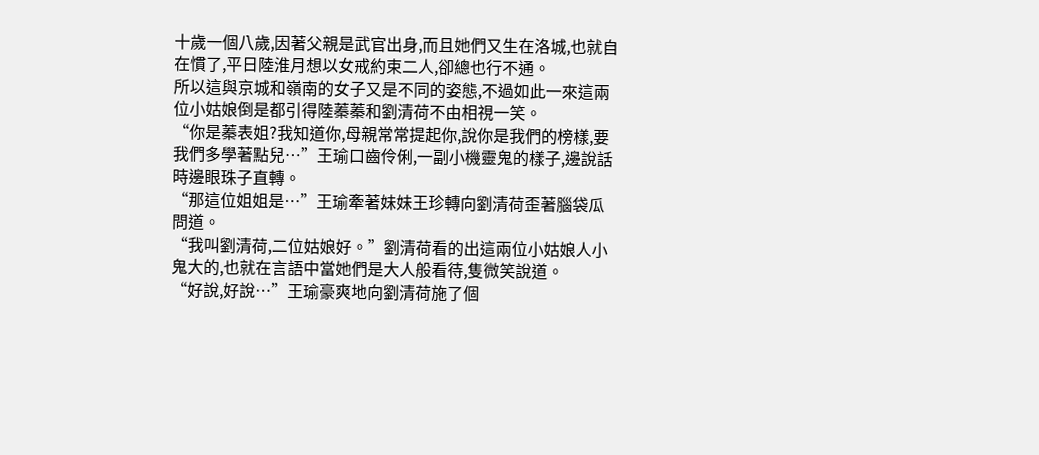十歲一個八歲,因著父親是武官出身,而且她們又生在洛城,也就自在慣了,平日陸淮月想以女戒約束二人,卻總也行不通。
所以這與京城和嶺南的女子又是不同的姿態,不過如此一來這兩位小姑娘倒是都引得陸蓁蓁和劉清荷不由相視一笑。
“你是蓁表姐?我知道你,母親常常提起你,說你是我們的榜樣,要我們多學著點兒…”王瑜口齒伶俐,一副小機靈鬼的樣子,邊說話時邊眼珠子直轉。
“那這位姐姐是…”王瑜牽著妹妹王珍轉向劉清荷歪著腦袋瓜問道。
“我叫劉清荷,二位姑娘好。”劉清荷看的出這兩位小姑娘人小鬼大的,也就在言語中當她們是大人般看待,隻微笑說道。
“好說,好說…”王瑜豪爽地向劉清荷施了個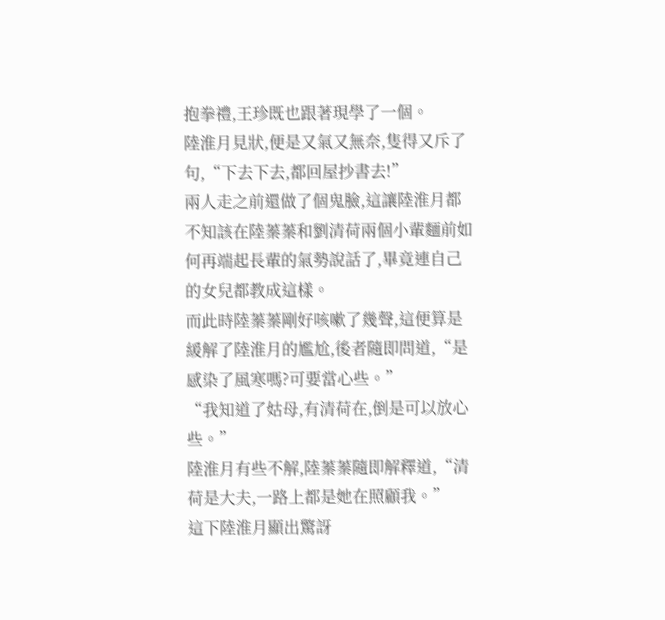抱拳禮,王珍既也跟著現學了一個。
陸淮月見狀,便是又氣又無奈,隻得又斥了句,“下去下去,都回屋抄書去!”
兩人走之前還做了個鬼臉,這讓陸淮月都不知該在陸蓁蓁和劉清荷兩個小輩麵前如何再端起長輩的氣勢說話了,畢竟連自己的女兒都教成這樣。
而此時陸蓁蓁剛好咳嗽了幾聲,這便算是緩解了陸淮月的尷尬,後者隨即問道,“是感染了風寒嗎?可要當心些。”
“我知道了姑母,有清荷在,倒是可以放心些。”
陸淮月有些不解,陸蓁蓁隨即解釋道,“清荷是大夫,一路上都是她在照顧我。”
這下陸淮月顯出驚訝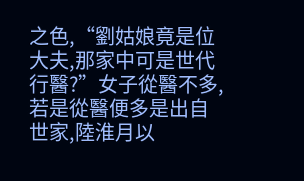之色,“劉姑娘竟是位大夫,那家中可是世代行醫?”女子從醫不多,若是從醫便多是出自世家,陸淮月以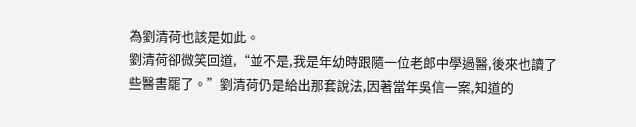為劉清荷也該是如此。
劉清荷卻微笑回道,“並不是,我是年幼時跟隨一位老郎中學過醫,後來也讀了些醫書罷了。”劉清荷仍是給出那套說法,因著當年吳信一案,知道的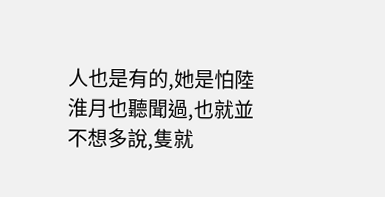人也是有的,她是怕陸淮月也聽聞過,也就並不想多說,隻就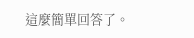這麼簡單回答了。